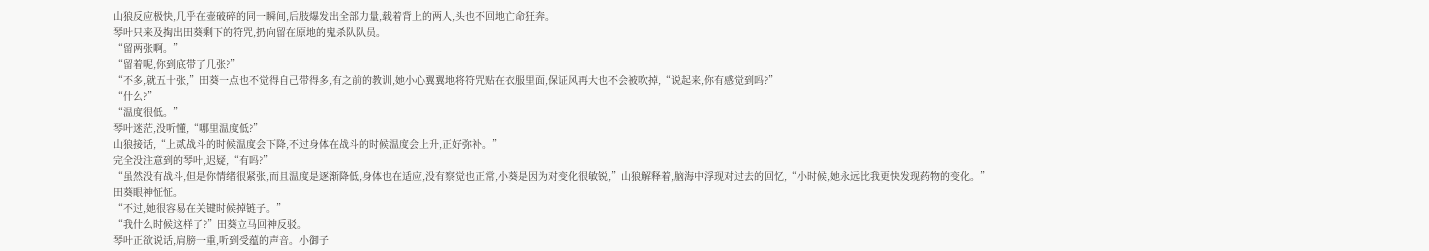山狼反应极快,几乎在壶破碎的同一瞬间,后肢爆发出全部力量,载着背上的两人,头也不回地亡命狂奔。
琴叶只来及掏出田葵剩下的符咒,扔向留在原地的鬼杀队队员。
“留两张啊。”
“留着呢,你到底带了几张?”
“不多,就五十张,”田葵一点也不觉得自己带得多,有之前的教训,她小心翼翼地将符咒贴在衣服里面,保证风再大也不会被吹掉,“说起来,你有感觉到吗?”
“什么?”
“温度很低。”
琴叶迷茫,没听懂,“哪里温度低?”
山狼接话,“上贰战斗的时候温度会下降,不过身体在战斗的时候温度会上升,正好弥补。”
完全没注意到的琴叶,迟疑,“有吗?”
“虽然没有战斗,但是你情绪很紧张,而且温度是逐渐降低,身体也在适应,没有察觉也正常,小葵是因为对变化很敏锐,”山狼解释着,脑海中浮现对过去的回忆,“小时候,她永远比我更快发现药物的变化。”
田葵眼神怔怔。
“不过,她很容易在关键时候掉链子。”
“我什么时候这样了?”田葵立马回神反驳。
琴叶正欲说话,肩膀一重,听到受蕴的声音。小御子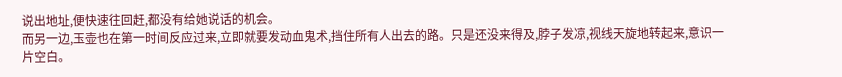说出地址,便快速往回赶,都没有给她说话的机会。
而另一边,玉壶也在第一时间反应过来,立即就要发动血鬼术,挡住所有人出去的路。只是还没来得及,脖子发凉,视线天旋地转起来,意识一片空白。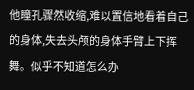他瞳孔骤然收缩,难以置信地看着自己的身体,失去头颅的身体手臂上下挥舞。似乎不知道怎么办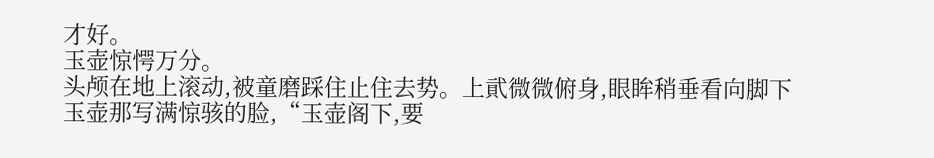才好。
玉壶惊愕万分。
头颅在地上滚动,被童磨踩住止住去势。上貮微微俯身,眼眸稍垂看向脚下玉壶那写满惊骇的脸,“玉壶阁下,要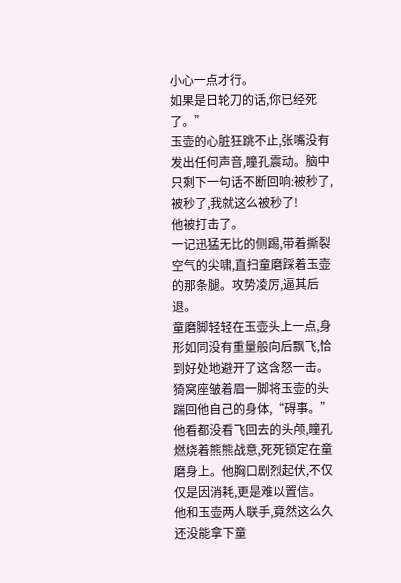小心一点才行。
如果是日轮刀的话,你已经死了。”
玉壶的心脏狂跳不止,张嘴没有发出任何声音,瞳孔震动。脑中只剩下一句话不断回响:被秒了,被秒了,我就这么被秒了!
他被打击了。
一记迅猛无比的侧踢,带着撕裂空气的尖啸,直扫童磨踩着玉壶的那条腿。攻势凌厉,逼其后退。
童磨脚轻轻在玉壶头上一点,身形如同没有重量般向后飘飞,恰到好处地避开了这含怒一击。
猗窝座皱着眉一脚将玉壶的头踹回他自己的身体,“碍事。”
他看都没看飞回去的头颅,瞳孔燃烧着熊熊战意,死死锁定在童磨身上。他胸口剧烈起伏,不仅仅是因消耗,更是难以置信。
他和玉壶两人联手,竟然这么久还没能拿下童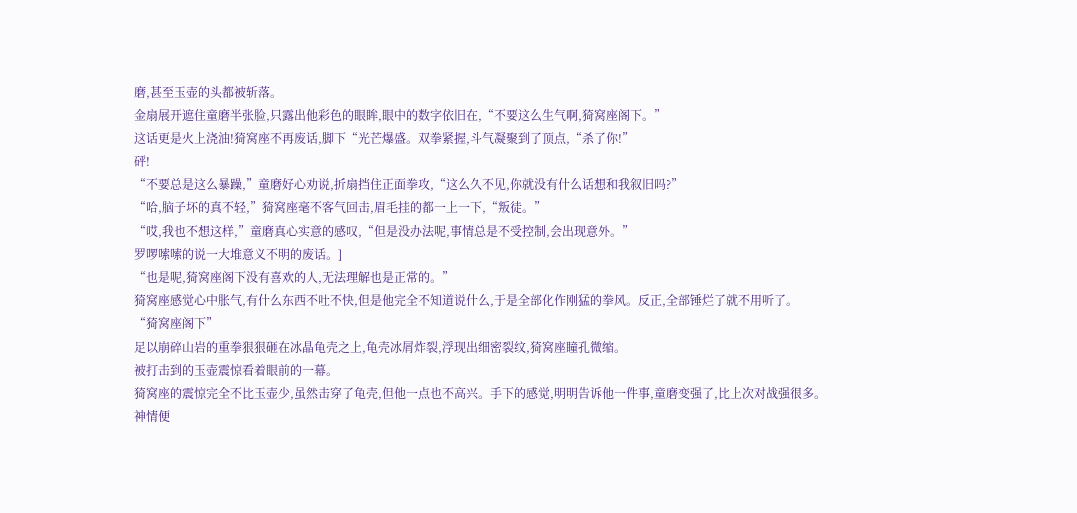磨,甚至玉壶的头都被斩落。
金扇展开遮住童磨半张脸,只露出他彩色的眼眸,眼中的数字依旧在,“不要这么生气啊,猗窝座阁下。”
这话更是火上浇油!猗窝座不再废话,脚下“光芒爆盛。双拳紧握,斗气凝聚到了顶点,“杀了你!”
砰!
“不要总是这么暴躁,”童磨好心劝说,折扇挡住正面拳攻,“这么久不见,你就没有什么话想和我叙旧吗?”
“哈,脑子坏的真不轻,”猗窝座毫不客气回击,眉毛挂的都一上一下,“叛徒。”
“哎,我也不想这样,”童磨真心实意的感叹,“但是没办法呢,事情总是不受控制,会出现意外。”
罗啰嗦嗦的说一大堆意义不明的废话。]
“也是呢,猗窝座阁下没有喜欢的人,无法理解也是正常的。”
猗窝座感觉心中胀气,有什么东西不吐不快,但是他完全不知道说什么,于是全部化作刚猛的拳风。反正,全部锤烂了就不用听了。
“猗窝座阁下”
足以崩碎山岩的重拳狠狠砸在冰晶龟壳之上,龟壳冰屑炸裂,浮现出细密裂纹,猗窝座瞳孔微缩。
被打击到的玉壶震惊看着眼前的一幕。
猗窝座的震惊完全不比玉壶少,虽然击穿了龟壳,但他一点也不高兴。手下的感觉,明明告诉他一件事,童磨变强了,比上次对战强很多。
神情便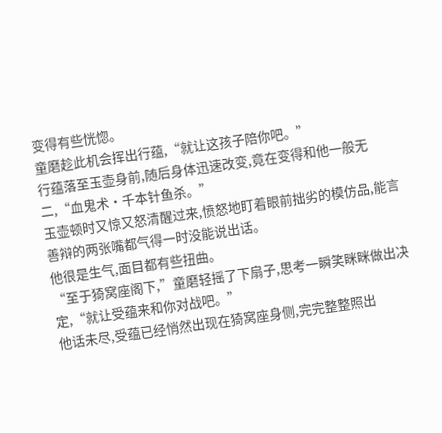变得有些恍惚。
童磨趁此机会挥出行蕴,“就让这孩子陪你吧。”
行蕴落至玉壶身前,随后身体迅速改变,竟在变得和他一般无二,“血鬼术·千本针鱼杀。”
玉壶顿时又惊又怒清醒过来,愤怒地盯着眼前拙劣的模仿品,能言善辩的两张嘴都气得一时没能说出话。
他很是生气,面目都有些扭曲。
“至于猗窝座阁下,”童磨轻摇了下扇子,思考一瞬笑眯眯做出决定,“就让受蕴来和你对战吧。”
他话未尽,受蕴已经悄然出现在猗窝座身侧,完完整整照出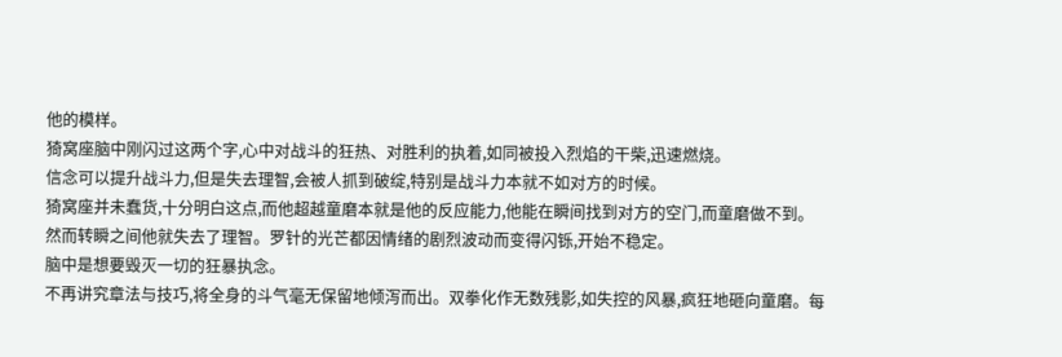他的模样。
猗窝座脑中刚闪过这两个字,心中对战斗的狂热、对胜利的执着,如同被投入烈焰的干柴,迅速燃烧。
信念可以提升战斗力,但是失去理智,会被人抓到破绽,特别是战斗力本就不如对方的时候。
猗窝座并未蠢货,十分明白这点,而他超越童磨本就是他的反应能力,他能在瞬间找到对方的空门,而童磨做不到。
然而转瞬之间他就失去了理智。罗针的光芒都因情绪的剧烈波动而变得闪铄,开始不稳定。
脑中是想要毁灭一切的狂暴执念。
不再讲究章法与技巧,将全身的斗气毫无保留地倾泻而出。双拳化作无数残影,如失控的风暴,疯狂地砸向童磨。每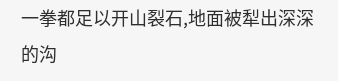一拳都足以开山裂石,地面被犁出深深的沟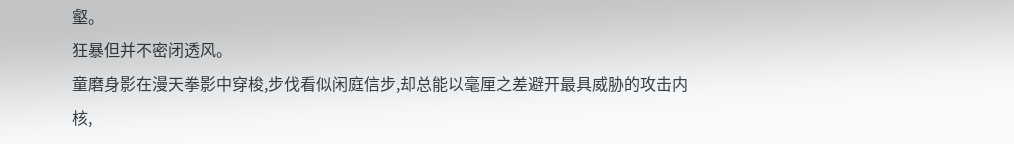壑。
狂暴但并不密闭透风。
童磨身影在漫天拳影中穿梭,步伐看似闲庭信步,却总能以毫厘之差避开最具威胁的攻击内核,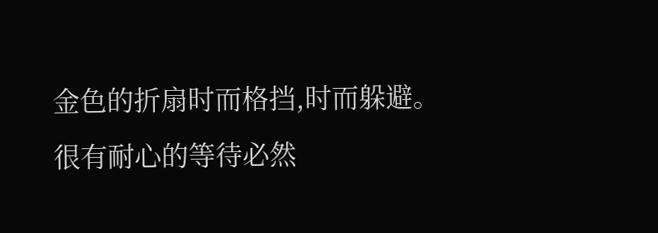金色的折扇时而格挡,时而躲避。
很有耐心的等待必然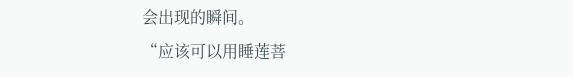会出现的瞬间。
“应该可以用睡莲菩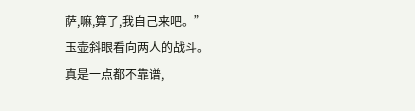萨,嘛,算了,我自己来吧。”
玉壶斜眼看向两人的战斗。
真是一点都不靠谱,